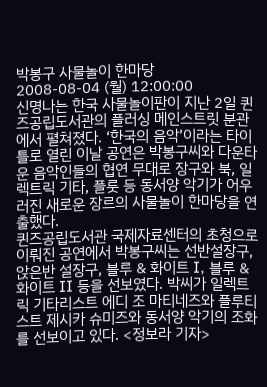박봉구 사물놀이 한마당
2008-08-04 (월) 12:00:00
신명나는 한국 사물놀이판이 지난 2일 퀸즈공립도서관의 플러싱 메인스트릿 분관에서 펼쳐졌다. ‘한국의 음악’이라는 타이틀로 열린 이날 공연은 박봉구씨와 다운타운 음악인들의 협연 무대로 장구와 북, 일렉트릭 기타, 플룻 등 동서양 악기가 어우러진 새로운 장르의 사물놀이 한마당을 연출했다.
퀸즈공립도서관 국제자료센터의 초청으로 이뤄진 공연에서 박봉구씨는 선반설장구, 앉은반 설장구, 블루 & 화이트 I, 블루 & 화이트 II 등을 선보였다. 박씨가 일렉트릭 기타리스트 에디 조 마티네즈와 플루티스트 제시카 슈미즈와 동서양 악기의 조화를 선보이고 있다. <정보라 기자>